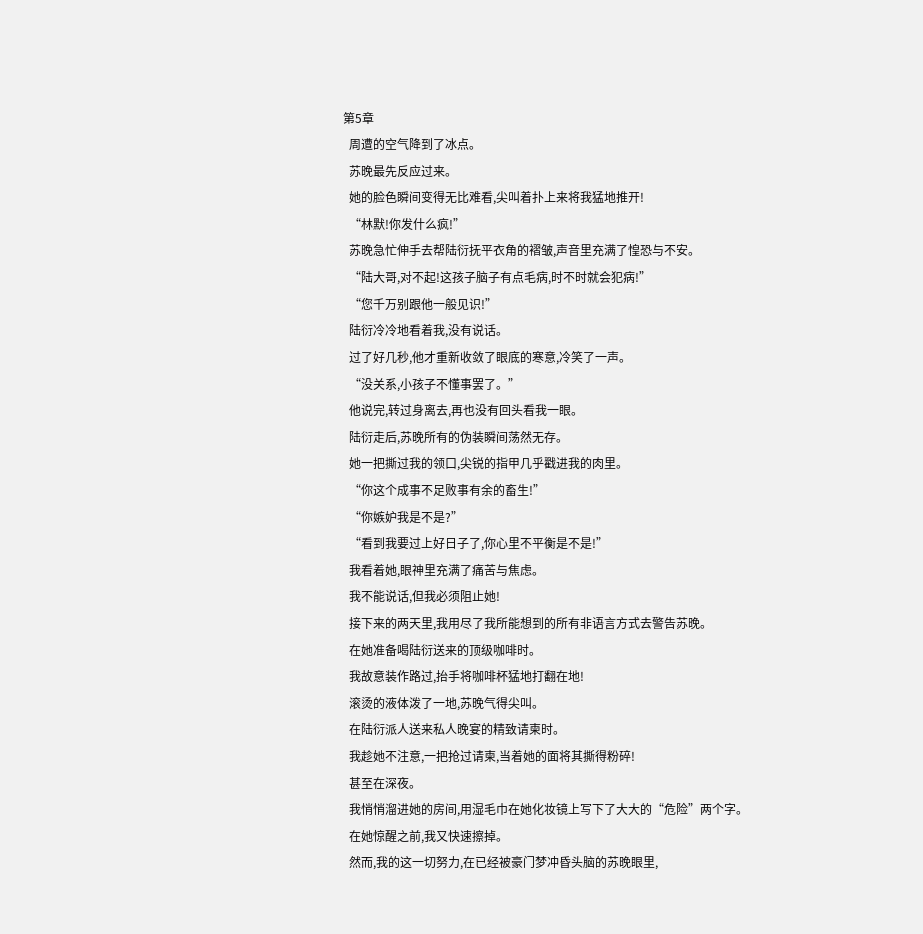第5章
  周遭的空气降到了冰点。
  苏晚最先反应过来。
  她的脸色瞬间变得无比难看,尖叫着扑上来将我猛地推开!
  “林默!你发什么疯!”
  苏晚急忙伸手去帮陆衍抚平衣角的褶皱,声音里充满了惶恐与不安。
  “陆大哥,对不起!这孩子脑子有点毛病,时不时就会犯病!”
  “您千万别跟他一般见识!”
  陆衍冷冷地看着我,没有说话。
  过了好几秒,他才重新收敛了眼底的寒意,冷笑了一声。
  “没关系,小孩子不懂事罢了。”
  他说完,转过身离去,再也没有回头看我一眼。
  陆衍走后,苏晚所有的伪装瞬间荡然无存。
  她一把撕过我的领口,尖锐的指甲几乎戳进我的肉里。
  “你这个成事不足败事有余的畜生!”
  “你嫉妒我是不是?”
  “看到我要过上好日子了,你心里不平衡是不是!”
  我看着她,眼神里充满了痛苦与焦虑。
  我不能说话,但我必须阻止她!
  接下来的两天里,我用尽了我所能想到的所有非语言方式去警告苏晚。
  在她准备喝陆衍送来的顶级咖啡时。
  我故意装作路过,抬手将咖啡杯猛地打翻在地!
  滚烫的液体泼了一地,苏晚气得尖叫。
  在陆衍派人送来私人晚宴的精致请柬时。
  我趁她不注意,一把抢过请柬,当着她的面将其撕得粉碎!
  甚至在深夜。
  我悄悄溜进她的房间,用湿毛巾在她化妆镜上写下了大大的“危险”两个字。
  在她惊醒之前,我又快速擦掉。
  然而,我的这一切努力,在已经被豪门梦冲昏头脑的苏晚眼里,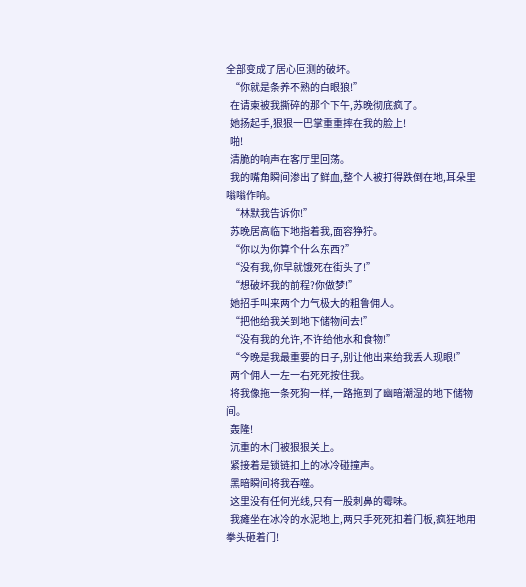全部变成了居心叵测的破坏。
  “你就是条养不熟的白眼狼!”
  在请柬被我撕碎的那个下午,苏晚彻底疯了。
  她扬起手,狠狠一巴掌重重摔在我的脸上!
  啪!
  清脆的响声在客厅里回荡。
  我的嘴角瞬间渗出了鲜血,整个人被打得跌倒在地,耳朵里嗡嗡作响。
  “林默我告诉你!”
  苏晚居高临下地指着我,面容狰狞。
  “你以为你算个什么东西?”
  “没有我,你早就饿死在街头了!”
  “想破坏我的前程?你做梦!”
  她招手叫来两个力气极大的粗鲁佣人。
  “把他给我关到地下储物间去!”
  “没有我的允许,不许给他水和食物!”
  “今晚是我最重要的日子,别让他出来给我丢人现眼!”
  两个佣人一左一右死死按住我。
  将我像拖一条死狗一样,一路拖到了幽暗潮湿的地下储物间。
  轰隆!
  沉重的木门被狠狠关上。
  紧接着是锁链扣上的冰冷碰撞声。
  黑暗瞬间将我吞噬。
  这里没有任何光线,只有一股刺鼻的霉味。
  我瘫坐在冰冷的水泥地上,两只手死死扣着门板,疯狂地用拳头砸着门!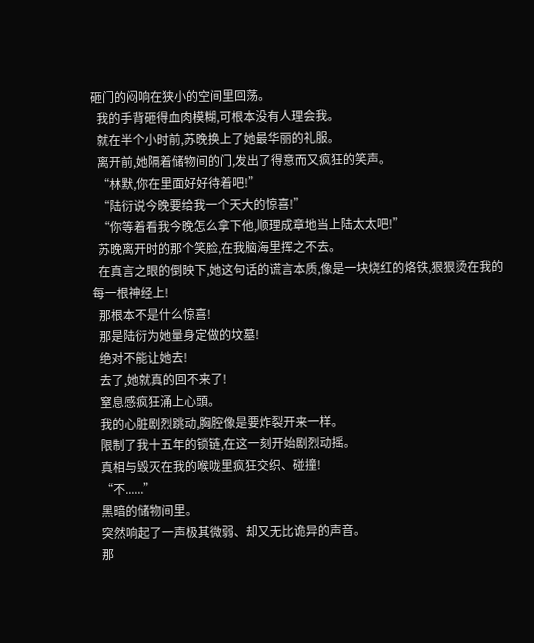砸门的闷响在狭小的空间里回荡。
  我的手背砸得血肉模糊,可根本没有人理会我。
  就在半个小时前,苏晚换上了她最华丽的礼服。
  离开前,她隔着储物间的门,发出了得意而又疯狂的笑声。
  “林默,你在里面好好待着吧!”
  “陆衍说今晚要给我一个天大的惊喜!”
  “你等着看我今晚怎么拿下他,顺理成章地当上陆太太吧!”
  苏晚离开时的那个笑脸,在我脑海里挥之不去。
  在真言之眼的倒映下,她这句话的谎言本质,像是一块烧红的烙铁,狠狠烫在我的每一根神经上!
  那根本不是什么惊喜!
  那是陆衍为她量身定做的坟墓!
  绝对不能让她去!
  去了,她就真的回不来了!
  窒息感疯狂涌上心頭。
  我的心脏剧烈跳动,胸腔像是要炸裂开来一样。
  限制了我十五年的锁链,在这一刻开始剧烈动摇。
  真相与毁灭在我的喉咙里疯狂交织、碰撞!
  “不......”
  黑暗的储物间里。
  突然响起了一声极其微弱、却又无比诡异的声音。
  那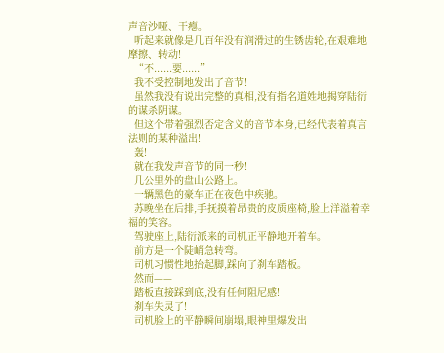声音沙哑、干瘪。
  听起来就像是几百年没有润滑过的生锈齿轮,在艰难地摩擦、转动!
  “不......要......”
  我不受控制地发出了音节!
  虽然我没有说出完整的真相,没有指名道姓地揭穿陆衍的谋杀阴谋。
  但这个带着强烈否定含义的音节本身,已经代表着真言法则的某种溢出!
  轰!
  就在我发声音节的同一秒!
  几公里外的盘山公路上。
  一辆黑色的豪车正在夜色中疾驰。
  苏晚坐在后排,手抚摸着昂贵的皮质座椅,脸上洋溢着幸福的笑容。
  驾驶座上,陆衍派来的司机正平静地开着车。
  前方是一个陡峭急转弯。
  司机习惯性地抬起脚,踩向了刹车踏板。
  然而——
  踏板直接踩到底,没有任何阻尼感!
  刹车失灵了!
  司机脸上的平静瞬间崩塌,眼神里爆发出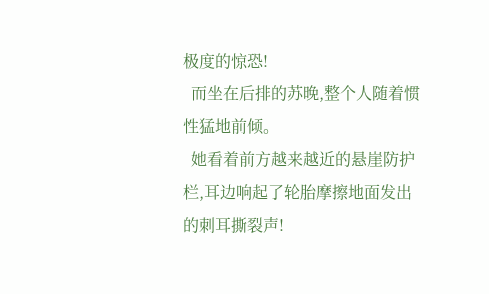极度的惊恐!
  而坐在后排的苏晚,整个人随着惯性猛地前倾。
  她看着前方越来越近的悬崖防护栏,耳边响起了轮胎摩擦地面发出的刺耳撕裂声!